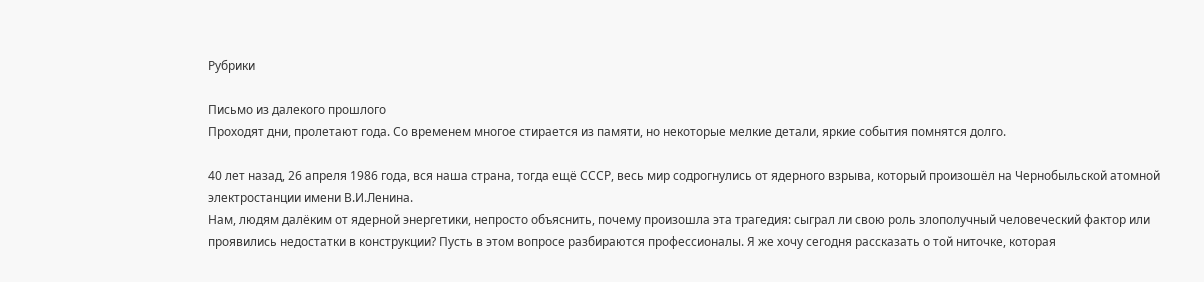Рубрики

Письмо из далекого прошлого
Проходят дни, пролетают года. Со временем многое стирается из памяти, но некоторые мелкие детали, яркие события помнятся долго.

40 лет назад, 26 апреля 1986 года, вся наша страна, тогда ещё СССР, весь мир содрогнулись от ядерного взрыва, который произошёл на Чернобыльской атомной электростанции имени В.И.Ленина.
Нам, людям далёким от ядерной энергетики, непросто объяснить, почему произошла эта трагедия: сыграл ли свою роль злополучный человеческий фактор или проявились недостатки в конструкции? Пусть в этом вопросе разбираются профессионалы. Я же хочу сегодня рассказать о той ниточке, которая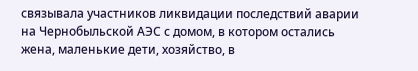связывала участников ликвидации последствий аварии на Чернобыльской АЭС с домом, в котором остались жена, маленькие дети, хозяйство, в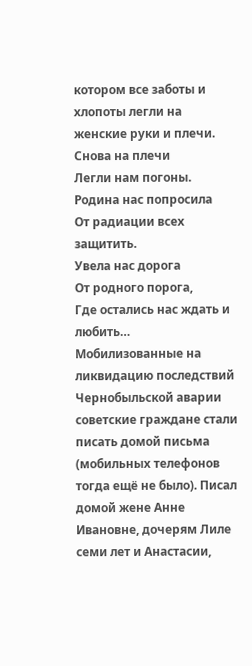котором все заботы и хлопоты легли на женские руки и плечи.
Снова на плечи
Легли нам погоны.
Родина нас попросила
От радиации всех защитить.
Увела нас дорога
От родного порога,
Где остались нас ждать и любить…
Мобилизованные на ликвидацию последствий Чернобыльской аварии советские граждане стали писать домой письма (мобильных телефонов тогда ещё не было). Писал домой жене Анне Ивановне, дочерям Лиле семи лет и Анастасии,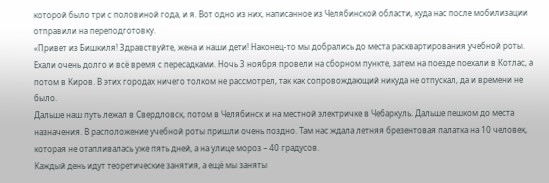которой было три с половиной года, и я. Вот одно из них, написанное из Челябинской области, куда нас после мобилизации отправили на переподготовку.
«Привет из Бишкиля! Здравствуйте, жена и наши дети! Наконец-то мы добрались до места расквартирования учебной роты. Ехали очень долго и всё время с пересадками. Ночь 3 ноября провели на сборном пункте, затем на поезде поехали в Котлас, а потом в Киров. В этих городах ничего толком не рассмотрел, так как сопровождающий никуда не отпускал, да и времени не было.
Дальше наш путь лежал в Свердловск, потом в Челябинск и на местной электричке в Чебаркуль. Дальше пешком до места назначения. В расположение учебной роты пришли очень поздно. Там нас ждала летняя брезентовая палатка на 10 человек, которая не отапливалась уже пять дней, а на улице мороз – 40 градусов.
Каждый день идут теоретические занятия, а ещё мы заняты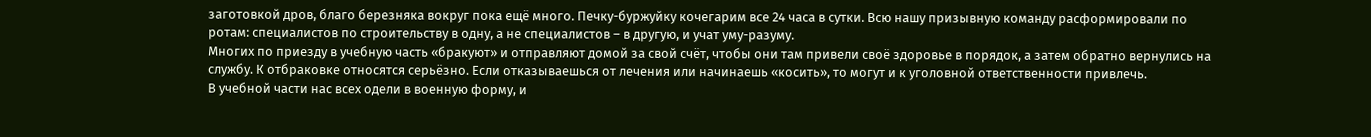заготовкой дров, благо березняка вокруг пока ещё много. Печку-буржуйку кочегарим все 24 часа в сутки. Всю нашу призывную команду расформировали по ротам: специалистов по строительству в одну, а не специалистов – в другую, и учат уму-разуму.
Многих по приезду в учебную часть «бракуют» и отправляют домой за свой счёт, чтобы они там привели своё здоровье в порядок, а затем обратно вернулись на службу. К отбраковке относятся серьёзно. Если отказываешься от лечения или начинаешь «косить», то могут и к уголовной ответственности привлечь.
В учебной части нас всех одели в военную форму, и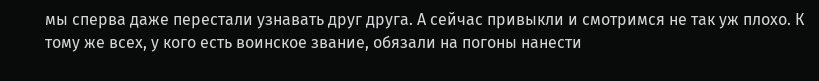мы сперва даже перестали узнавать друг друга. А сейчас привыкли и смотримся не так уж плохо. К тому же всех, у кого есть воинское звание, обязали на погоны нанести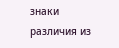знаки различия из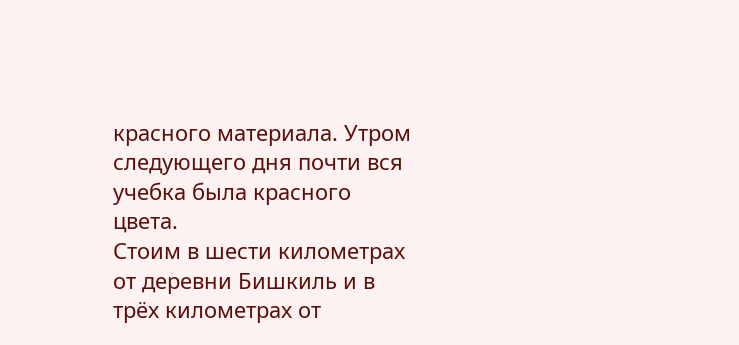красного материала. Утром следующего дня почти вся учебка была красного цвета.
Стоим в шести километрах от деревни Бишкиль и в трёх километрах от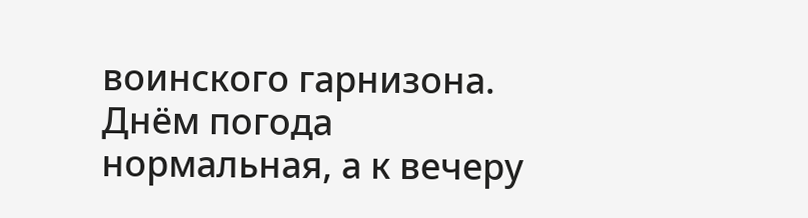воинского гарнизона. Днём погода нормальная, а к вечеру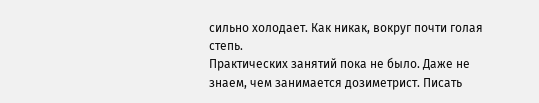сильно холодает. Как никак, вокруг почти голая степь.
Практических занятий пока не было. Даже не знаем, чем занимается дозиметрист. Писать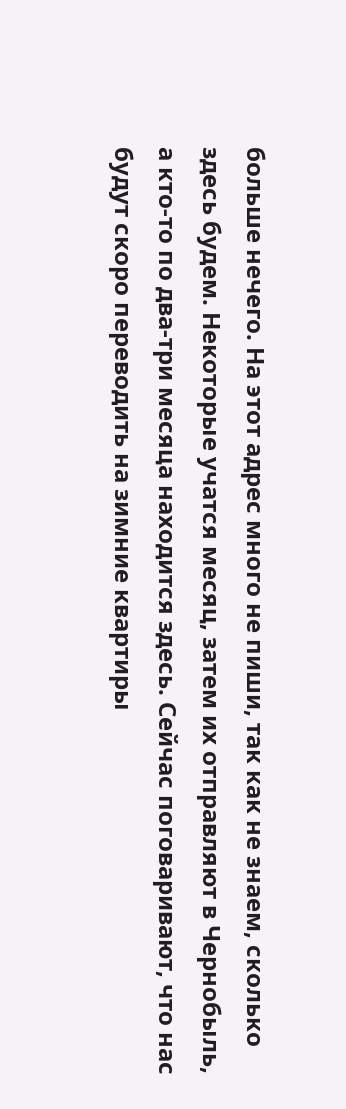больше нечего. На этот адрес много не пиши, так как не знаем, сколько здесь будем. Некоторые учатся месяц, затем их отправляют в Чернобыль, а кто-то по два-три месяца находится здесь. Сейчас поговаривают, что нас будут скоро переводить на зимние квартиры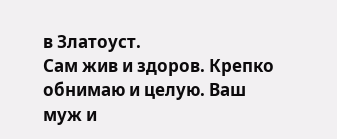в Златоуст.
Сам жив и здоров. Крепко обнимаю и целую. Ваш муж и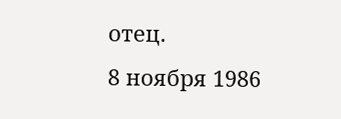отец.
8 ноября 1986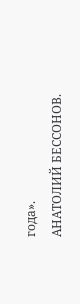года».
АНАТОЛИЙ БЕССОНОВ.